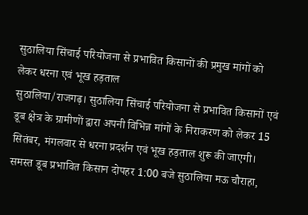सुठालिया सिंचाई परियोजना से प्रभावित किसानों की प्रमुख मांगों को लेकर धरना एवं भूख हड़ताल
सुठालिया/राजगढ़। सुठालिया सिंचाई परियोजना से प्रभावित किसानों एवं डूब क्षेत्र के ग्रामीणों द्वारा अपनी विभिन्न मांगों के निराकरण को लेकर 15 सितंबर, मंगलवार से धरना प्रदर्शन एवं भूख हड़ताल शुरू की जाएगी। समस्त डूब प्रभावित किसान दोपहर 1:00 बजे सुठालिया मऊ चौराहा,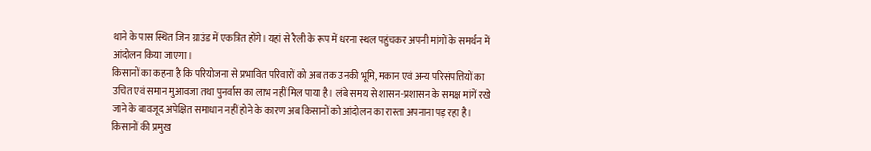थाने के पास स्थित जिन ग्राउंड में एकत्रित होंगे। यहां से रैली के रूप में धरना स्थल पहुंचकर अपनी मांगों के समर्थन में आंदोलन किया जाएगा।
किसानों का कहना है कि परियोजना से प्रभावित परिवारों को अब तक उनकी भूमि, मकान एवं अन्य परिसंपत्तियों का उचित एवं समान मुआवजा तथा पुनर्वास का लाभ नहीं मिल पाया है। लंबे समय से शासन-प्रशासन के समक्ष मांगें रखे जाने के बावजूद अपेक्षित समाधान नहीं होने के कारण अब किसानों को आंदोलन का रास्ता अपनाना पड़ रहा है।
किसानों की प्रमुख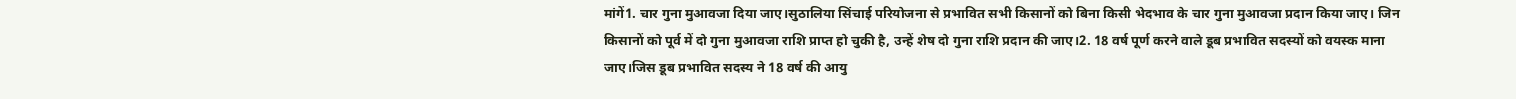मांगें1. चार गुना मुआवजा दिया जाए।सुठालिया सिंचाई परियोजना से प्रभावित सभी किसानों को बिना किसी भेदभाव के चार गुना मुआवजा प्रदान किया जाए। जिन किसानों को पूर्व में दो गुना मुआवजा राशि प्राप्त हो चुकी है, उन्हें शेष दो गुना राशि प्रदान की जाए।2. 18 वर्ष पूर्ण करने वाले डूब प्रभावित सदस्यों को वयस्क माना जाए।जिस डूब प्रभावित सदस्य ने 18 वर्ष की आयु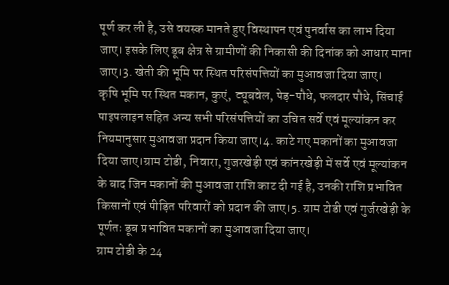पूर्ण कर ली है, उसे वयस्क मानते हुए विस्थापन एवं पुनर्वास का लाभ दिया जाए। इसके लिए डूब क्षेत्र से ग्रामीणों की निकासी की दिनांक को आधार माना जाए।3. खेती की भूमि पर स्थित परिसंपत्तियों का मुआवजा दिया जाए।
कृषि भूमि पर स्थित मकान, कुएं, ट्यूबवेल, पेड़-पौधे, फलदार पौधे, सिंचाई पाइपलाइन सहित अन्य सभी परिसंपत्तियों का उचित सर्वे एवं मूल्यांकन कर नियमानुसार मुआवजा प्रदान किया जाए।4. काटे गए मकानों का मुआवजा दिया जाए।ग्राम टोडी, निवारा, गुजरखेड़ी एवं कांनरखेड़ी में सर्वे एवं मूल्यांकन के बाद जिन मकानों की मुआवजा राशि काट दी गई है, उनकी राशि प्रभावित किसानों एवं पीड़ित परिवारों को प्रदान की जाए।5. ग्राम टोडी एवं गुर्जरखेड़ी के पूर्णतः डूब प्रभावित मकानों का मुआवजा दिया जाए।
ग्राम टोडी के 24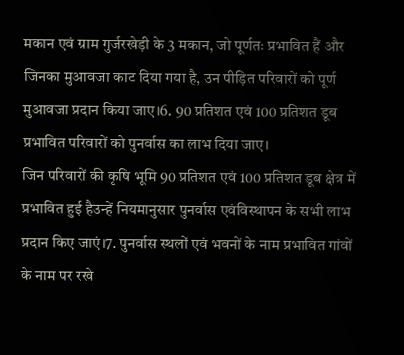मकान एवं ग्राम गुर्जरखेड़ी के 3 मकान, जो पूर्णतः प्रभावित हैं और जिनका मुआवजा काट दिया गया है, उन पीड़ित परिवारों को पूर्ण मुआवजा प्रदान किया जाए।6. 90 प्रतिशत एवं 100 प्रतिशत डूब प्रभावित परिवारों को पुनर्वास का लाभ दिया जाए।
जिन परिवारों की कृषि भूमि 90 प्रतिशत एवं 100 प्रतिशत डूब क्षेत्र में प्रभावित हुई हैउन्हें नियमानुसार पुनर्वास एवंविस्थापन के सभी लाभ प्रदान किए जाएं।7. पुनर्वास स्थलों एवं भवनों के नाम प्रभावित गांवों के नाम पर रखे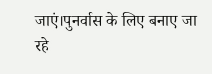जाएं।पुनर्वास के लिए बनाए जा रहे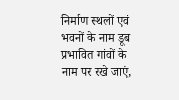निर्माण स्थलों एवं भवनों के नाम डूब प्रभावित गांवों के नाम पर रखे जाएं,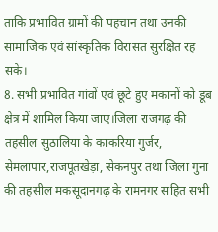ताकि प्रभावित ग्रामों की पहचान तथा उनकी सामाजिक एवं सांस्कृतिक विरासत सुरक्षित रह सके।
8. सभी प्रभावित गांवों एवं छूटे हुए मकानों को डूब क्षेत्र में शामिल किया जाए।जिला राजगढ़ की तहसील सुठालिया के काकरिया गुर्जर, सेमलापार,राजपूतखेड़ा, सेकनपुर तथा जिला गुना की तहसील मकसूदानगढ़ के रामनगर सहित सभी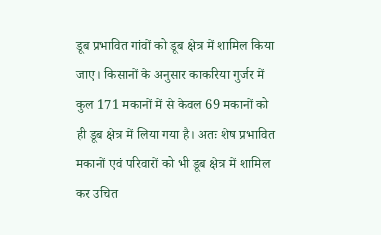डूब प्रभावित गांवों को डूब क्षेत्र में शामिल किया जाए। किसानों के अनुसार काकरिया गुर्जर में कुल 171 मकानों में से केवल 69 मकानों को ही डूब क्षेत्र में लिया गया है। अतः शेष प्रभावित मकानों एवं परिवारों को भी डूब क्षेत्र में शामिल कर उचित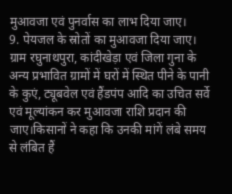मुआवजा एवं पुनर्वास का लाभ दिया जाए।
9. पेयजल के स्रोतों का मुआवजा दिया जाए।
ग्राम रघुनाथपुरा, कांदीखेड़ा एवं जिला गुना के अन्य प्रभावित ग्रामों में घरों में स्थित पीने के पानी के कुएं, ट्यूबवेल एवं हैंडपंप आदि का उचित सर्वे एवं मूल्यांकन कर मुआवजा राशि प्रदान की जाए।किसानों ने कहा कि उनकी मांगें लंबे समय से लंबित हैं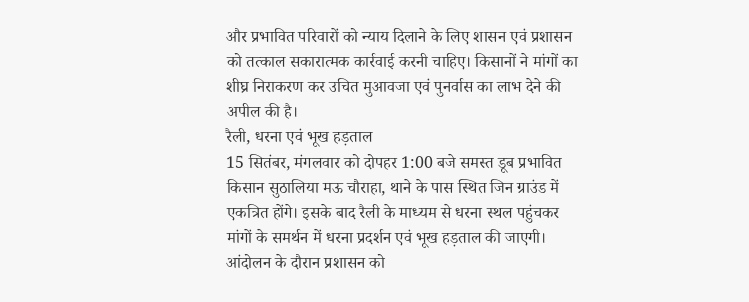और प्रभावित परिवारों को न्याय दिलाने के लिए शासन एवं प्रशासन को तत्काल सकारात्मक कार्रवाई करनी चाहिए। किसानों ने मांगों का शीघ्र निराकरण कर उचित मुआवजा एवं पुनर्वास का लाभ देने की अपील की है।
रैली, धरना एवं भूख हड़ताल
15 सितंबर, मंगलवार को दोपहर 1:00 बजे समस्त डूब प्रभावित किसान सुठालिया मऊ चौराहा, थाने के पास स्थित जिन ग्राउंड में एकत्रित होंगे। इसके बाद रैली के माध्यम से धरना स्थल पहुंचकर मांगों के समर्थन में धरना प्रदर्शन एवं भूख हड़ताल की जाएगी। आंदोलन के दौरान प्रशासन को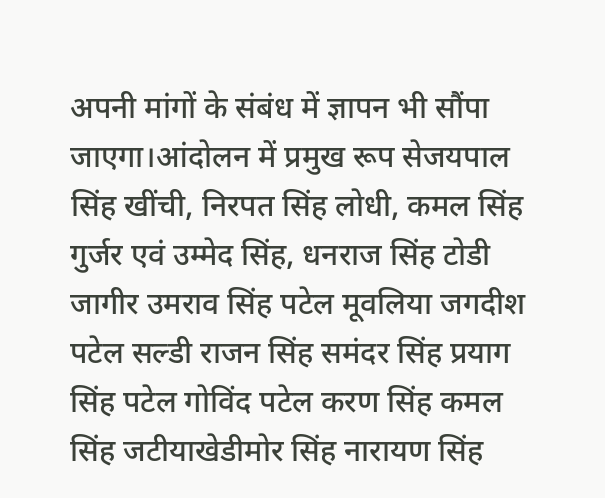अपनी मांगों के संबंध में ज्ञापन भी सौंपा जाएगा।आंदोलन में प्रमुख रूप सेजयपाल सिंह खींची, निरपत सिंह लोधी, कमल सिंह गुर्जर एवं उम्मेद सिंह, धनराज सिंह टोडी जागीर उमराव सिंह पटेल मूवलिया जगदीश पटेल सल्डी राजन सिंह समंदर सिंह प्रयाग सिंह पटेल गोविंद पटेल करण सिंह कमल सिंह जटीयाखेडीमोर सिंह नारायण सिंह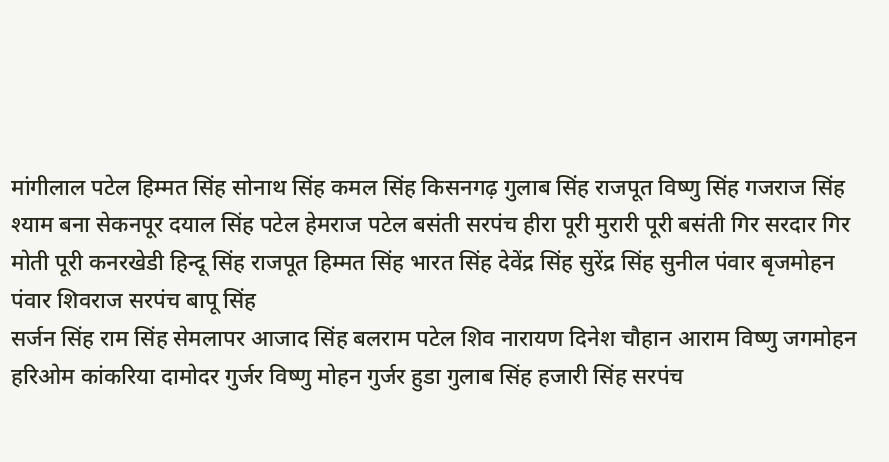मांगीलाल पटेल हिम्मत सिंह सोनाथ सिंह कमल सिंह किसनगढ़ गुलाब सिंह राजपूत विष्णु सिंह गजराज सिंह श्याम बना सेकनपूर दयाल सिंह पटेल हेमराज पटेल बसंती सरपंच हीरा पूरी मुरारी पूरी बसंती गिर सरदार गिर मोती पूरी कनरखेडी हिन्दू सिंह राजपूत हिम्मत सिंह भारत सिंह देवेंद्र सिंह सुरेंद्र सिंह सुनील पंवार बृजमोहन पंवार शिवराज सरपंच बापू सिंह
सर्जन सिंह राम सिंह सेमलापर आजाद सिंह बलराम पटेल शिव नारायण दिनेश चौहान आराम विष्णु जगमोहन हरिओम कांकरिया दामोदर गुर्जर विष्णु मोहन गुर्जर हुडा गुलाब सिंह हजारी सिंह सरपंच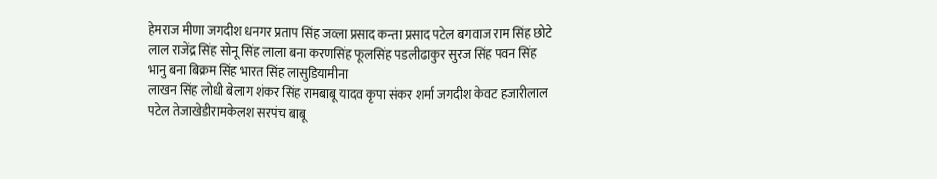हेमराज मीणा जगदीश धनगर प्रताप सिंह जव्ला प्रसाद कन्ता प्रसाद पटेल बगवाज राम सिंह छोटे लाल राजेंद्र सिंह सोनू सिंह लाला बना करणसिंह फूलसिंह पडलीढाकुर सुरज सिंह पवन सिंह भानु बना बिक्रम सिंह भारत सिंह लासुडियामीना
लाखन सिंह लोधी बेलाग शंकर सिंह रामबाबू यादव कृपा संकर शर्मा जगदीश केवट हजारीलाल पटेल तेजाखेडीरामकेलश सरपंच बाबू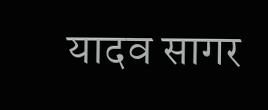यादव सागर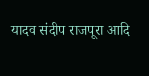यादव संदीप राजपूरा आदि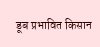डूब प्रभावित किसान